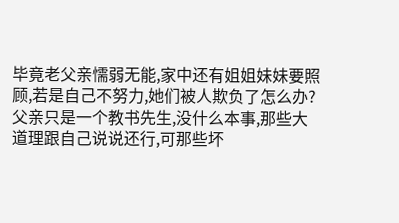毕竟老父亲懦弱无能,家中还有姐姐妹妹要照顾,若是自己不努力,她们被人欺负了怎么办?
父亲只是一个教书先生,没什么本事,那些大道理跟自己说说还行,可那些坏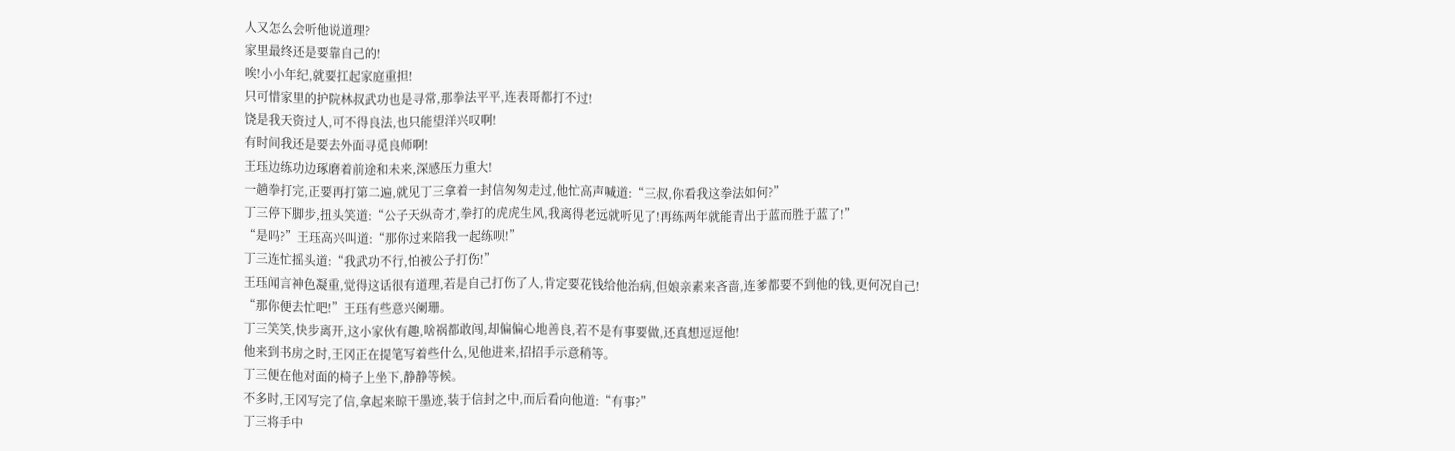人又怎么会听他说道理?
家里最终还是要靠自己的!
唉!小小年纪,就要扛起家庭重担!
只可惜家里的护院林叔武功也是寻常,那拳法平平,连表哥都打不过!
饶是我天资过人,可不得良法,也只能望洋兴叹啊!
有时间我还是要去外面寻觅良师啊!
王珏边练功边琢磨着前途和未来,深感压力重大!
一趟拳打完,正要再打第二遍,就见丁三拿着一封信匆匆走过,他忙高声喊道:“三叔,你看我这拳法如何?”
丁三停下脚步,扭头笑道:“公子天纵奇才,拳打的虎虎生风,我离得老远就听见了!再练两年就能青出于蓝而胜于蓝了!”
“是吗?”王珏高兴叫道:“那你过来陪我一起练呗!”
丁三连忙摇头道:“我武功不行,怕被公子打伤!”
王珏闻言神色凝重,觉得这话很有道理,若是自己打伤了人,肯定要花钱给他治病,但娘亲素来吝啬,连爹都要不到他的钱,更何况自己!
“那你便去忙吧!”王珏有些意兴阑珊。
丁三笑笑,快步离开,这小家伙有趣,啥祸都敢闯,却偏偏心地善良,若不是有事要做,还真想逗逗他!
他来到书房之时,王冈正在提笔写着些什么,见他进来,招招手示意稍等。
丁三便在他对面的椅子上坐下,静静等候。
不多时,王冈写完了信,拿起来晾干墨迹,装于信封之中,而后看向他道:“有事?”
丁三将手中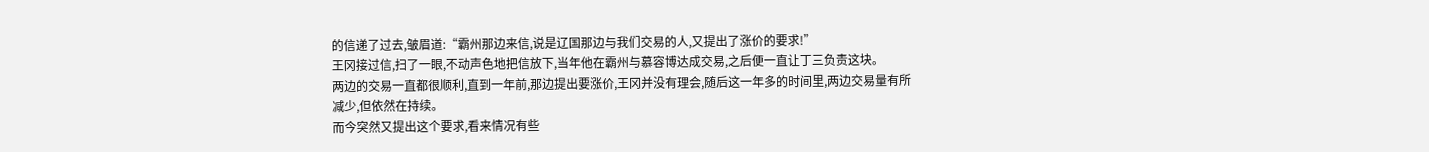的信递了过去,皱眉道:“霸州那边来信,说是辽国那边与我们交易的人,又提出了涨价的要求!”
王冈接过信,扫了一眼,不动声色地把信放下,当年他在霸州与慕容博达成交易,之后便一直让丁三负责这块。
两边的交易一直都很顺利,直到一年前,那边提出要涨价,王冈并没有理会,随后这一年多的时间里,两边交易量有所减少,但依然在持续。
而今突然又提出这个要求,看来情况有些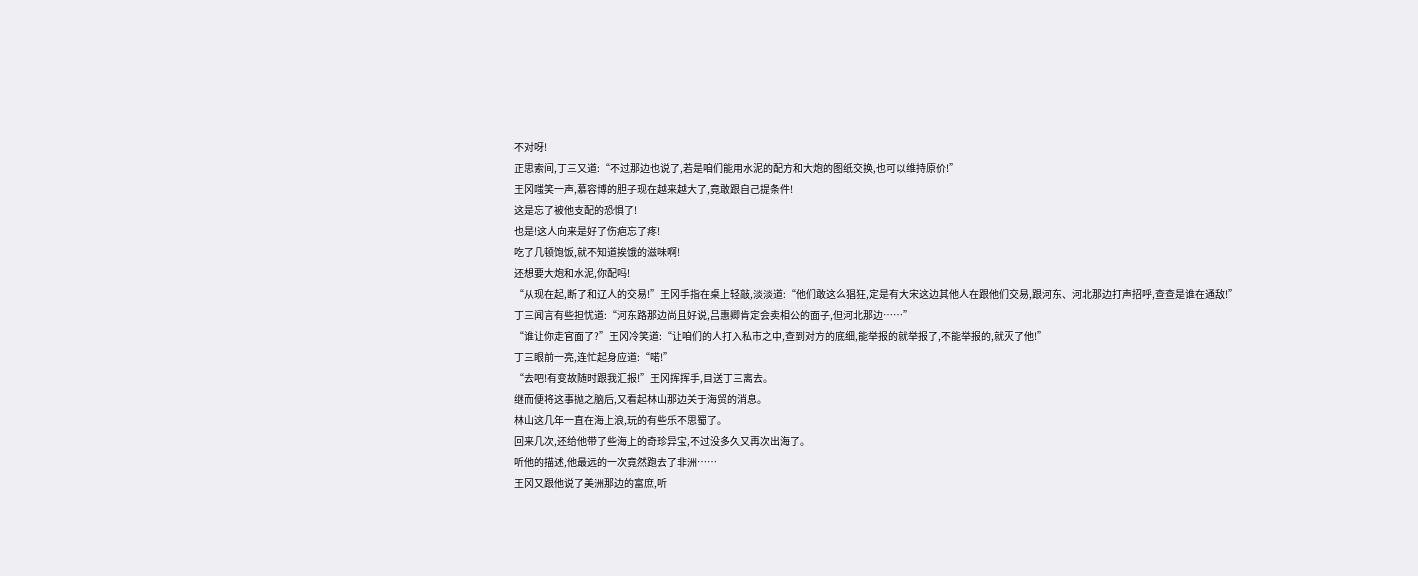不对呀!
正思索间,丁三又道:“不过那边也说了,若是咱们能用水泥的配方和大炮的图纸交换,也可以维持原价!”
王冈嗤笑一声,慕容博的胆子现在越来越大了,竟敢跟自己提条件!
这是忘了被他支配的恐惧了!
也是!这人向来是好了伤疤忘了疼!
吃了几顿饱饭,就不知道挨饿的滋味啊!
还想要大炮和水泥,你配吗!
“从现在起,断了和辽人的交易!”王冈手指在桌上轻敲,淡淡道:“他们敢这么猖狂,定是有大宋这边其他人在跟他们交易,跟河东、河北那边打声招呼,查查是谁在通敌!”
丁三闻言有些担忧道:“河东路那边尚且好说,吕惠卿肯定会卖相公的面子,但河北那边……”
“谁让你走官面了?”王冈冷笑道:“让咱们的人打入私市之中,查到对方的底细,能举报的就举报了,不能举报的,就灭了他!”
丁三眼前一亮,连忙起身应道:“喏!”
“去吧!有变故随时跟我汇报!”王冈挥挥手,目送丁三离去。
继而便将这事抛之脑后,又看起林山那边关于海贸的消息。
林山这几年一直在海上浪,玩的有些乐不思蜀了。
回来几次,还给他带了些海上的奇珍异宝,不过没多久又再次出海了。
听他的描述,他最远的一次竟然跑去了非洲……
王冈又跟他说了美洲那边的富庶,听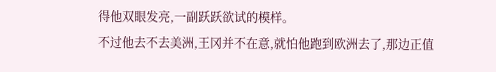得他双眼发亮,一副跃跃欲试的模样。
不过他去不去美洲,王冈并不在意,就怕他跑到欧洲去了,那边正值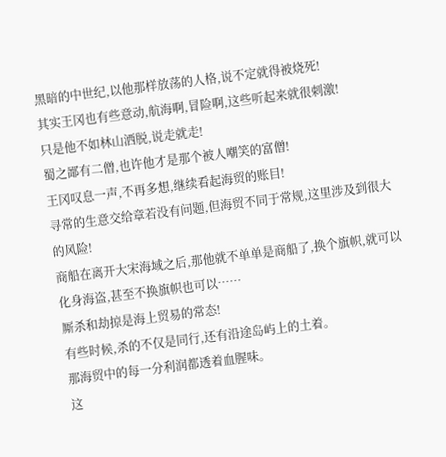黑暗的中世纪,以他那样放荡的人格,说不定就得被烧死!
其实王冈也有些意动,航海啊,冒险啊,这些听起来就很刺激!
只是他不如林山洒脱,说走就走!
蜀之鄙有二僧,也许他才是那个被人嘲笑的富僧!
王冈叹息一声,不再多想,继续看起海贸的账目!
寻常的生意交给章若没有问题,但海贸不同于常规,这里涉及到很大的风险!
商船在离开大宋海域之后,那他就不单单是商船了,换个旗帜,就可以化身海盗,甚至不换旗帜也可以……
厮杀和劫掠是海上贸易的常态!
有些时候,杀的不仅是同行,还有沿途岛屿上的土着。
那海贸中的每一分利润都透着血腥味。
这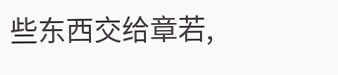些东西交给章若,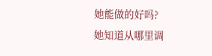她能做的好吗?
她知道从哪里调